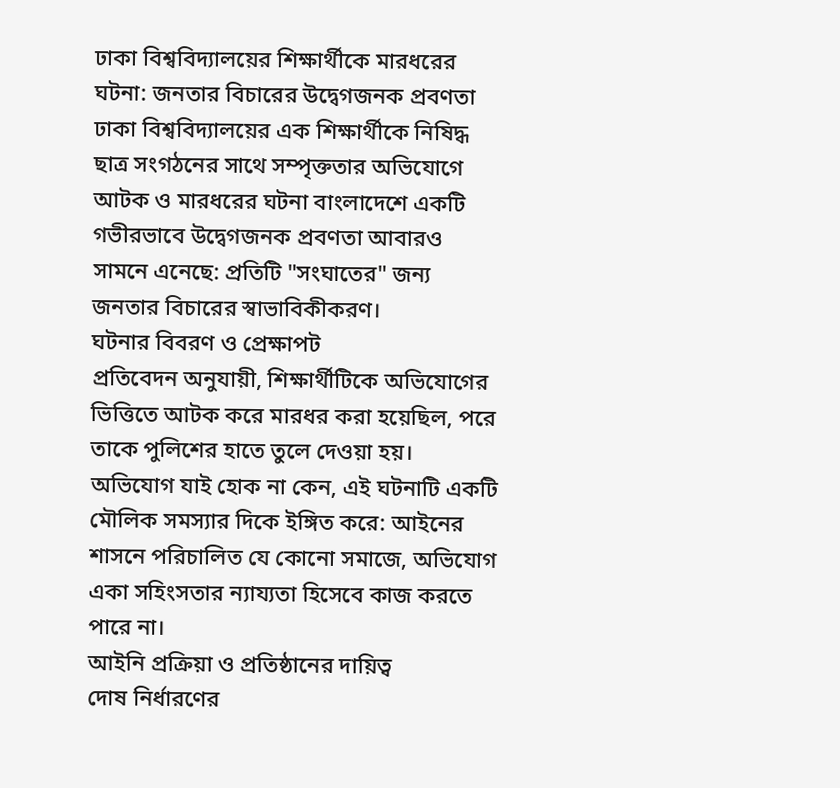ঢাকা বিশ্ববিদ্যালয়ের শিক্ষার্থীকে মারধরের ঘটনা: জনতার বিচারের উদ্বেগজনক প্রবণতা
ঢাকা বিশ্ববিদ্যালয়ের এক শিক্ষার্থীকে নিষিদ্ধ ছাত্র সংগঠনের সাথে সম্পৃক্ততার অভিযোগে আটক ও মারধরের ঘটনা বাংলাদেশে একটি গভীরভাবে উদ্বেগজনক প্রবণতা আবারও সামনে এনেছে: প্রতিটি "সংঘাতের" জন্য জনতার বিচারের স্বাভাবিকীকরণ।
ঘটনার বিবরণ ও প্রেক্ষাপট
প্রতিবেদন অনুযায়ী, শিক্ষার্থীটিকে অভিযোগের ভিত্তিতে আটক করে মারধর করা হয়েছিল, পরে তাকে পুলিশের হাতে তুলে দেওয়া হয়। অভিযোগ যাই হোক না কেন, এই ঘটনাটি একটি মৌলিক সমস্যার দিকে ইঙ্গিত করে: আইনের শাসনে পরিচালিত যে কোনো সমাজে, অভিযোগ একা সহিংসতার ন্যায্যতা হিসেবে কাজ করতে পারে না।
আইনি প্রক্রিয়া ও প্রতিষ্ঠানের দায়িত্ব
দোষ নির্ধারণের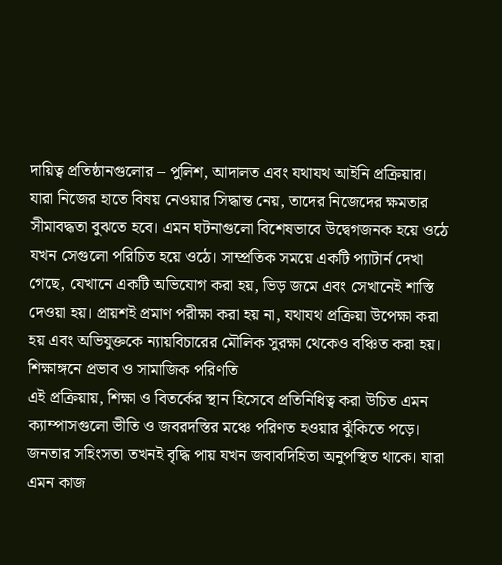দায়িত্ব প্রতিষ্ঠানগুলোর – পুলিশ, আদালত এবং যথাযথ আইনি প্রক্রিয়ার। যারা নিজের হাতে বিষয় নেওয়ার সিদ্ধান্ত নেয়, তাদের নিজেদের ক্ষমতার সীমাবদ্ধতা বুঝতে হবে। এমন ঘটনাগুলো বিশেষভাবে উদ্বেগজনক হয়ে ওঠে যখন সেগুলো পরিচিত হয়ে ওঠে। সাম্প্রতিক সময়ে একটি প্যাটার্ন দেখা গেছে, যেখানে একটি অভিযোগ করা হয়, ভিড় জমে এবং সেখানেই শাস্তি দেওয়া হয়। প্রায়শই প্রমাণ পরীক্ষা করা হয় না, যথাযথ প্রক্রিয়া উপেক্ষা করা হয় এবং অভিযুক্তকে ন্যায়বিচারের মৌলিক সুরক্ষা থেকেও বঞ্চিত করা হয়।
শিক্ষাঙ্গনে প্রভাব ও সামাজিক পরিণতি
এই প্রক্রিয়ায়, শিক্ষা ও বিতর্কের স্থান হিসেবে প্রতিনিধিত্ব করা উচিত এমন ক্যাম্পাসগুলো ভীতি ও জবরদস্তির মঞ্চে পরিণত হওয়ার ঝুঁকিতে পড়ে। জনতার সহিংসতা তখনই বৃদ্ধি পায় যখন জবাবদিহিতা অনুপস্থিত থাকে। যারা এমন কাজ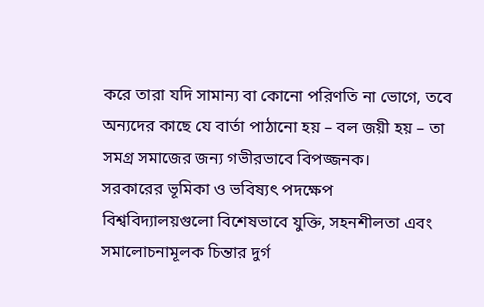করে তারা যদি সামান্য বা কোনো পরিণতি না ভোগে, তবে অন্যদের কাছে যে বার্তা পাঠানো হয় – বল জয়ী হয় – তা সমগ্র সমাজের জন্য গভীরভাবে বিপজ্জনক।
সরকারের ভূমিকা ও ভবিষ্যৎ পদক্ষেপ
বিশ্ববিদ্যালয়গুলো বিশেষভাবে যুক্তি, সহনশীলতা এবং সমালোচনামূলক চিন্তার দুর্গ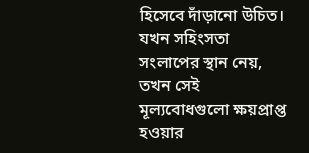হিসেবে দাঁড়ানো উচিত। যখন সহিংসতা সংলাপের স্থান নেয়, তখন সেই মূল্যবোধগুলো ক্ষয়প্রাপ্ত হওয়ার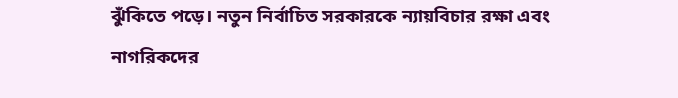ঝুঁকিতে পড়ে। নতুন নির্বাচিত সরকারকে ন্যায়বিচার রক্ষা এবং নাগরিকদের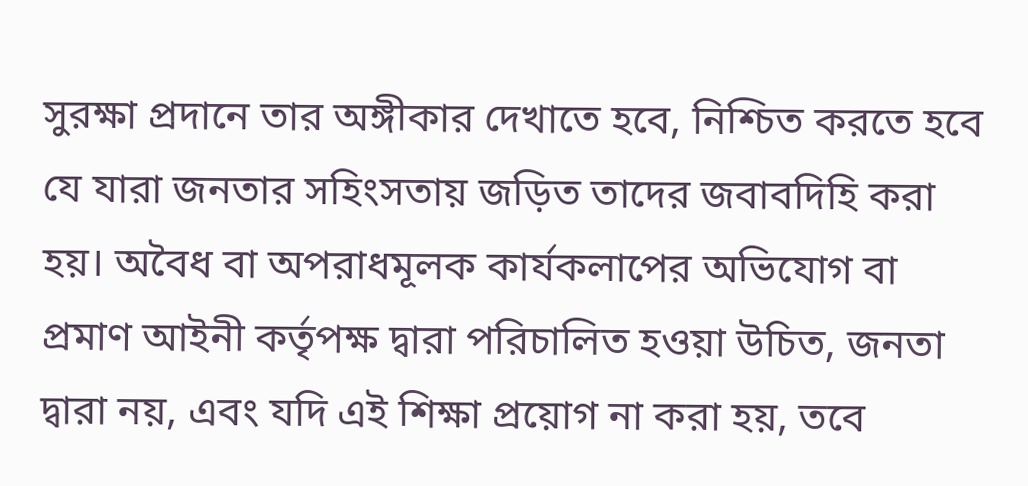সুরক্ষা প্রদানে তার অঙ্গীকার দেখাতে হবে, নিশ্চিত করতে হবে যে যারা জনতার সহিংসতায় জড়িত তাদের জবাবদিহি করা হয়। অবৈধ বা অপরাধমূলক কার্যকলাপের অভিযোগ বা প্রমাণ আইনী কর্তৃপক্ষ দ্বারা পরিচালিত হওয়া উচিত, জনতা দ্বারা নয়, এবং যদি এই শিক্ষা প্রয়োগ না করা হয়, তবে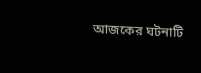আজকের ঘটনাটি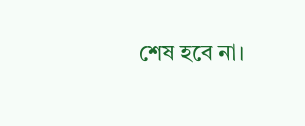শেষ হবে না।